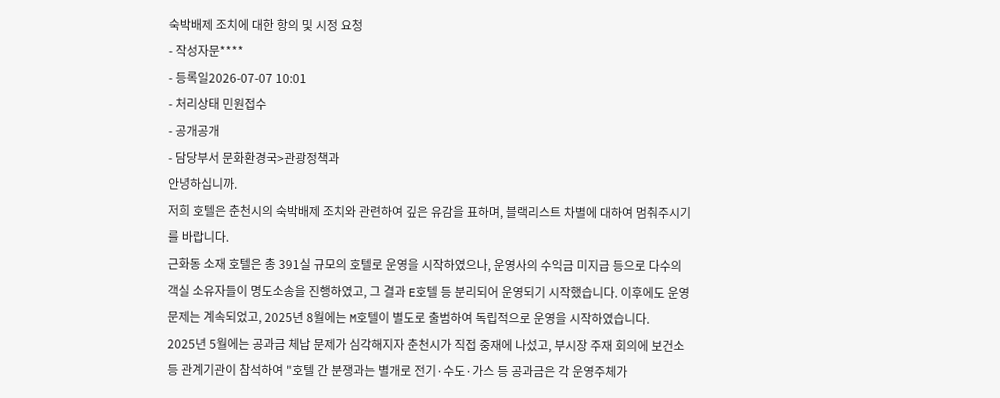숙박배제 조치에 대한 항의 및 시정 요청
- 작성자문****
- 등록일2026-07-07 10:01
- 처리상태 민원접수
- 공개공개
- 담당부서 문화환경국>관광정책과
안녕하십니까.
저희 호텔은 춘천시의 숙박배제 조치와 관련하여 깊은 유감을 표하며, 블랙리스트 차별에 대하여 멈춰주시기를 바랍니다.
근화동 소재 호텔은 총 391실 규모의 호텔로 운영을 시작하였으나, 운영사의 수익금 미지급 등으로 다수의 객실 소유자들이 명도소송을 진행하였고, 그 결과 E호텔 등 분리되어 운영되기 시작했습니다. 이후에도 운영 문제는 계속되었고, 2025년 8월에는 M호텔이 별도로 출범하여 독립적으로 운영을 시작하였습니다.
2025년 5월에는 공과금 체납 문제가 심각해지자 춘천시가 직접 중재에 나섰고, 부시장 주재 회의에 보건소 등 관계기관이 참석하여 "호텔 간 분쟁과는 별개로 전기·수도·가스 등 공과금은 각 운영주체가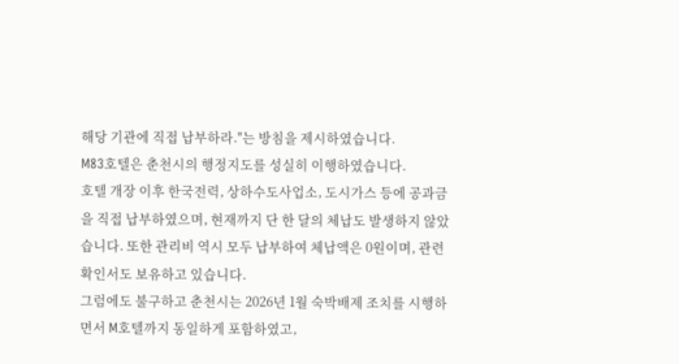해당 기관에 직접 납부하라."는 방침을 제시하였습니다.
M83호텔은 춘천시의 행정지도를 성실히 이행하였습니다.
호텔 개장 이후 한국전력, 상하수도사업소, 도시가스 등에 공과금을 직접 납부하였으며, 현재까지 단 한 달의 체납도 발생하지 않았습니다. 또한 관리비 역시 모두 납부하여 체납액은 0원이며, 관련 확인서도 보유하고 있습니다.
그럼에도 불구하고 춘천시는 2026년 1월 숙박배제 조치를 시행하면서 M호텔까지 동일하게 포함하였고,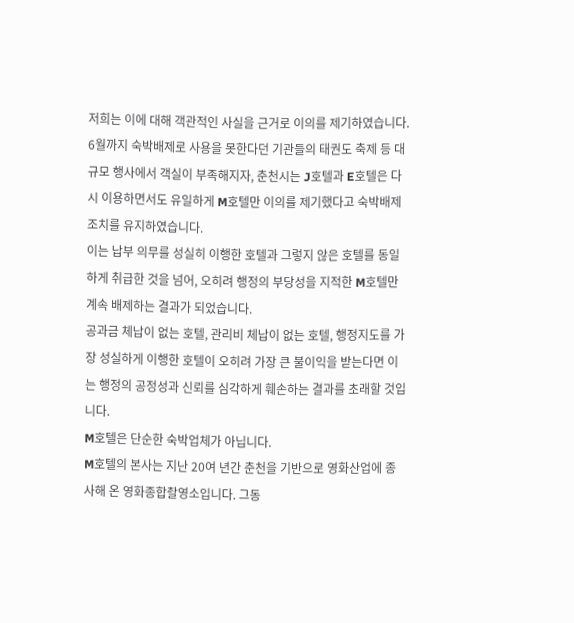저희는 이에 대해 객관적인 사실을 근거로 이의를 제기하였습니다.
6월까지 숙박배제로 사용을 못한다던 기관들의 태권도 축제 등 대규모 행사에서 객실이 부족해지자, 춘천시는 J호텔과 E호텔은 다시 이용하면서도 유일하게 M호텔만 이의를 제기했다고 숙박배제 조치를 유지하였습니다.
이는 납부 의무를 성실히 이행한 호텔과 그렇지 않은 호텔를 동일하게 취급한 것을 넘어, 오히려 행정의 부당성을 지적한 M호텔만 계속 배제하는 결과가 되었습니다.
공과금 체납이 없는 호텔, 관리비 체납이 없는 호텔, 행정지도를 가장 성실하게 이행한 호텔이 오히려 가장 큰 불이익을 받는다면 이는 행정의 공정성과 신뢰를 심각하게 훼손하는 결과를 초래할 것입니다.
M호텔은 단순한 숙박업체가 아닙니다.
M호텔의 본사는 지난 20여 년간 춘천을 기반으로 영화산업에 종사해 온 영화종합촬영소입니다. 그동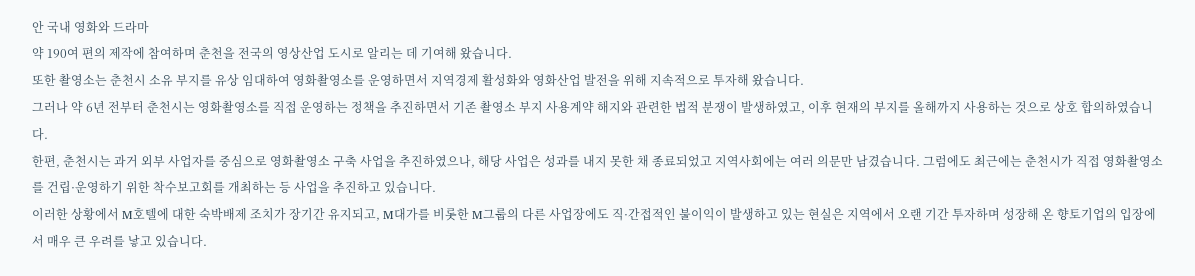안 국내 영화와 드라마
약 190여 편의 제작에 참여하며 춘천을 전국의 영상산업 도시로 알리는 데 기여해 왔습니다.
또한 촬영소는 춘천시 소유 부지를 유상 임대하여 영화촬영소를 운영하면서 지역경제 활성화와 영화산업 발전을 위해 지속적으로 투자해 왔습니다.
그러나 약 6년 전부터 춘천시는 영화촬영소를 직접 운영하는 정책을 추진하면서 기존 촬영소 부지 사용계약 해지와 관련한 법적 분쟁이 발생하였고, 이후 현재의 부지를 올해까지 사용하는 것으로 상호 합의하였습니다.
한편, 춘천시는 과거 외부 사업자를 중심으로 영화촬영소 구축 사업을 추진하였으나, 해당 사업은 성과를 내지 못한 채 종료되었고 지역사회에는 여러 의문만 남겼습니다. 그럼에도 최근에는 춘천시가 직접 영화촬영소를 건립·운영하기 위한 착수보고회를 개최하는 등 사업을 추진하고 있습니다.
이러한 상황에서 M호텔에 대한 숙박배제 조치가 장기간 유지되고, M대가를 비롯한 M그룹의 다른 사업장에도 직·간접적인 불이익이 발생하고 있는 현실은 지역에서 오랜 기간 투자하며 성장해 온 향토기업의 입장에서 매우 큰 우려를 낳고 있습니다.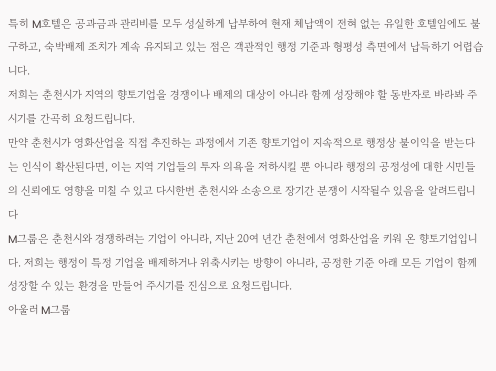특히 M호텔은 공과금과 관리비를 모두 성실하게 납부하여 현재 체납액이 전혀 없는 유일한 호텔임에도 불구하고, 숙박배제 조치가 계속 유지되고 있는 점은 객관적인 행정 기준과 형평성 측면에서 납득하기 어렵습니다.
저희는 춘천시가 지역의 향토기업을 경쟁이나 배제의 대상이 아니라 함께 성장해야 할 동반자로 바라봐 주시기를 간곡히 요청드립니다.
만약 춘천시가 영화산업을 직접 추진하는 과정에서 기존 향토기업이 지속적으로 행정상 불이익을 받는다는 인식이 확산된다면, 이는 지역 기업들의 투자 의욕을 저하시킬 뿐 아니라 행정의 공정성에 대한 시민들의 신뢰에도 영향을 미칠 수 있고 다시한번 춘천시와 소송으로 장기간 분쟁이 시작될수 있음을 알려드립니다
M그룹은 춘천시와 경쟁하려는 기업이 아니라, 지난 20여 년간 춘천에서 영화산업을 키워 온 향토기업입니다. 저희는 행정이 특정 기업을 배제하거나 위축시키는 방향이 아니라, 공정한 기준 아래 모든 기업이 함께 성장할 수 있는 환경을 만들어 주시기를 진심으로 요청드립니다.
아울러 M그룹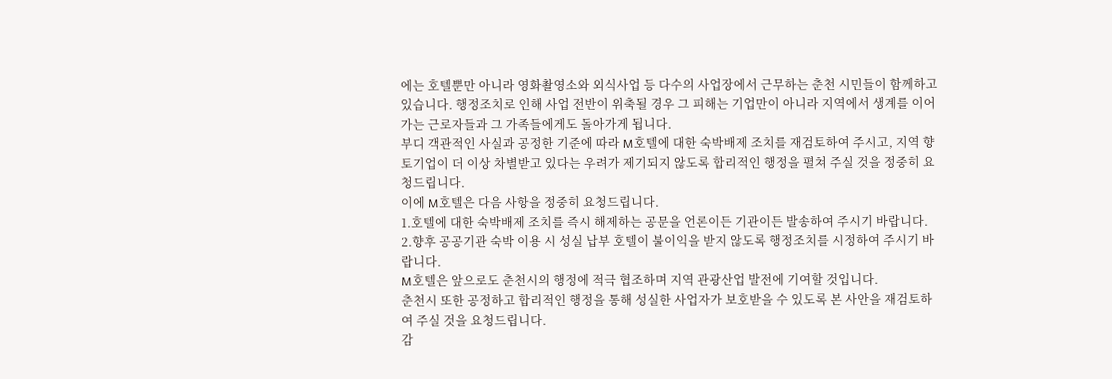에는 호텔뿐만 아니라 영화촬영소와 외식사업 등 다수의 사업장에서 근무하는 춘천 시민들이 함께하고 있습니다. 행정조치로 인해 사업 전반이 위축될 경우 그 피해는 기업만이 아니라 지역에서 생계를 이어가는 근로자들과 그 가족들에게도 돌아가게 됩니다.
부디 객관적인 사실과 공정한 기준에 따라 M호텔에 대한 숙박배제 조치를 재검토하여 주시고, 지역 향토기업이 더 이상 차별받고 있다는 우려가 제기되지 않도록 합리적인 행정을 펼쳐 주실 것을 정중히 요청드립니다.
이에 M호텔은 다음 사항을 정중히 요청드립니다.
1.호텔에 대한 숙박배제 조치를 즉시 해제하는 공문을 언론이든 기관이든 발송하여 주시기 바랍니다.
2.향후 공공기관 숙박 이용 시 성실 납부 호텔이 불이익을 받지 않도록 행정조치를 시정하여 주시기 바랍니다.
M호텔은 앞으로도 춘천시의 행정에 적극 협조하며 지역 관광산업 발전에 기여할 것입니다.
춘천시 또한 공정하고 합리적인 행정을 통해 성실한 사업자가 보호받을 수 있도록 본 사안을 재검토하여 주실 것을 요청드립니다.
감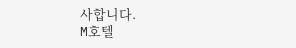사합니다.
M호텔